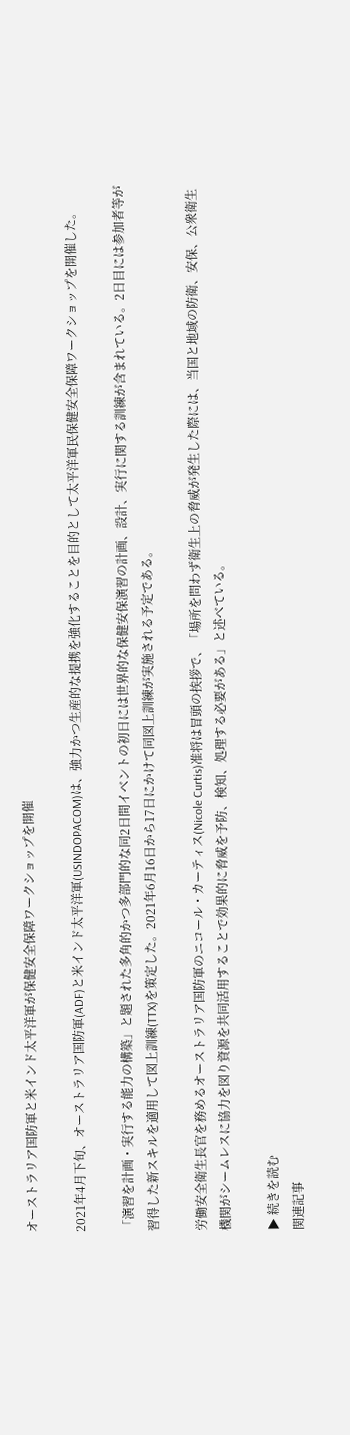オーストラリア国防軍と米インド太平洋軍が保健安全保障ワークショップを開催

2021年4月下旬、オーストラリア国防軍(ADF)と米インド太平洋軍(USINDOPACOM)は、強力かつ生産的な提携を強化することを目的として太平洋軍民保健安全保障ワークショップを開催した。

「演習を計画・実行する能力の構築」と題された多角的かつ多部門的な同2日間イベントの初日には世界的な保健安保演習の計画、設計、実行に関する訓練が含まれている。2日目には参加者等が習得した新スキルを適用して図上訓練(TTX)を策定した。2021年6月16日から17日にかけて同図上訓練が実施される予定である。

労働安全衛生長官を務めるオーストラリア国防軍のニコール・カーティス(Nicole Curtis)准将は冒頭の挨拶で、「場所を問わず衛生上の脅威が発生した際には、当国と地域の防衛、安保、公衆衛生機関がシームレスに協力を図り資源を共同活用することで効果的に脅威を予防、検知、処理する必要がある」と述べている。

▶ 続きを読む
関連記事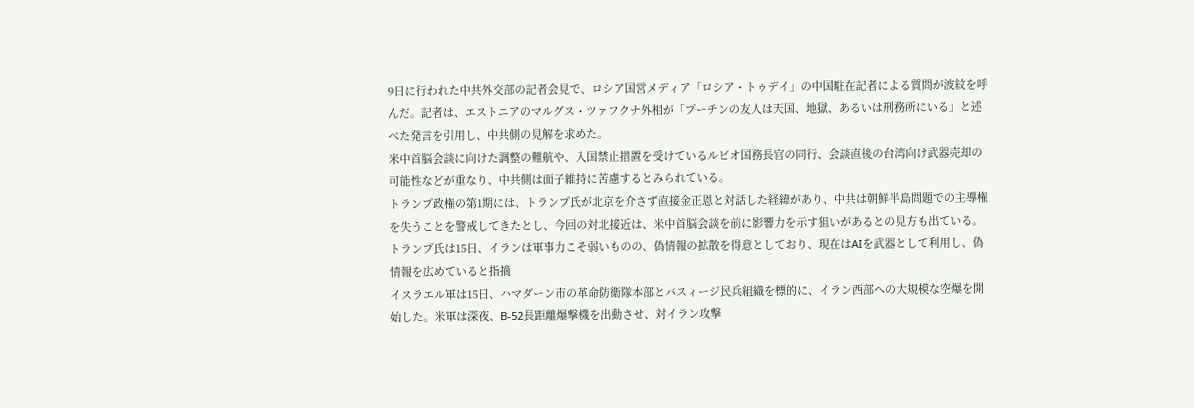9日に行われた中共外交部の記者会見で、ロシア国営メディア「ロシア・トゥデイ」の中国駐在記者による質問が波紋を呼んだ。記者は、エストニアのマルグス・ツァフクナ外相が「プーチンの友人は天国、地獄、あるいは刑務所にいる」と述べた発言を引用し、中共側の見解を求めた。
米中首脳会談に向けた調整の難航や、入国禁止措置を受けているルビオ国務長官の同行、会談直後の台湾向け武器売却の可能性などが重なり、中共側は面子維持に苦慮するとみられている。
トランプ政権の第1期には、トランプ氏が北京を介さず直接金正恩と対話した経緯があり、中共は朝鮮半島問題での主導権を失うことを警戒してきたとし、今回の対北接近は、米中首脳会談を前に影響力を示す狙いがあるとの見方も出ている。
トランプ氏は15日、イランは軍事力こそ弱いものの、偽情報の拡散を得意としており、現在はAIを武器として利用し、偽情報を広めていると指摘
イスラエル軍は15日、ハマダーン市の革命防衛隊本部とバスィージ民兵組織を標的に、イラン西部への大規模な空爆を開始した。米軍は深夜、B-52長距離爆撃機を出動させ、対イラン攻撃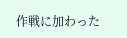作戦に加わった